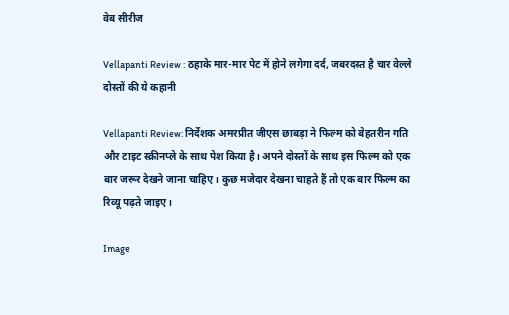वेब सीरीज

Vellapanti Review : ठहाके मार-मार पेट में होने लगेगा दर्द, जबरदस्त है चार वेल्ले दोस्तों की ये कहानी

Vellapanti Review: निर्देशक अमरप्रीत जीएस छाबड़ा ने फिल्म को बेहतरीन गति और टाइट स्क्रीनप्ले के साथ पेश किया है। अपने दोस्तों के साथ इस फिल्म को एक बार जरूर देखने जाना चाहिए। कुछ मजेदार देखना चाहते हैं तो एक बार फिल्म का रिव्यू पढ़ते जाइए।

Image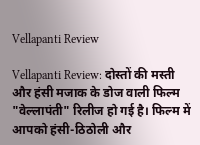Vellapanti Review

Vellapanti Review: दोस्तों की मस्ती और हंसी मजाक के डोज वाली फिल्म "वेल्लापंती" रिलीज हो गई है। फिल्म में आपको हंसी-ठिठोली और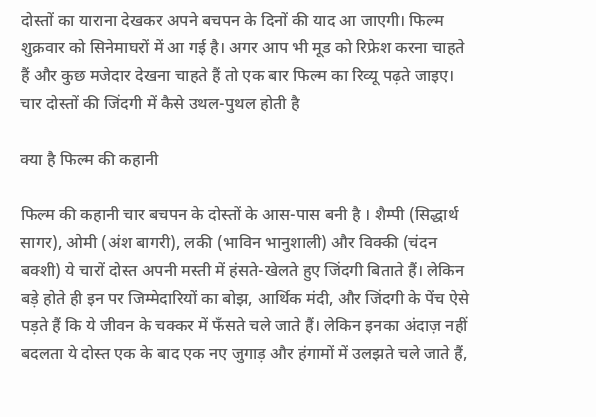दोस्तों का याराना देखकर अपने बचपन के दिनों की याद आ जाएगी। फिल्म शुक्रवार को सिनेमाघरों में आ गई है। अगर आप भी मूड को रिफ्रेश करना चाहते हैं और कुछ मजेदार देखना चाहते हैं तो एक बार फिल्म का रिव्यू पढ़ते जाइए। चार दोस्तों की जिंदगी में कैसे उथल-पुथल होती है

क्या है फिल्म की कहानी

फिल्म की कहानी चार बचपन के दोस्तों के आस-पास बनी है । शैम्पी (सिद्धार्थ सागर), ओमी (अंश बागरी), लकी (भाविन भानुशाली) और विक्की (चंदन बक्शी) ये चारों दोस्त अपनी मस्ती में हंसते-खेलते हुए जिंदगी बिताते हैं। लेकिन बड़े होते ही इन पर जिम्मेदारियों का बोझ, आर्थिक मंदी, और जिंदगी के पेंच ऐसे पड़ते हैं कि ये जीवन के चक्कर में फँसते चले जाते हैं। लेकिन इनका अंदाज़ नहीं बदलता ये दोस्त एक के बाद एक नए जुगाड़ और हंगामों में उलझते चले जाते हैं,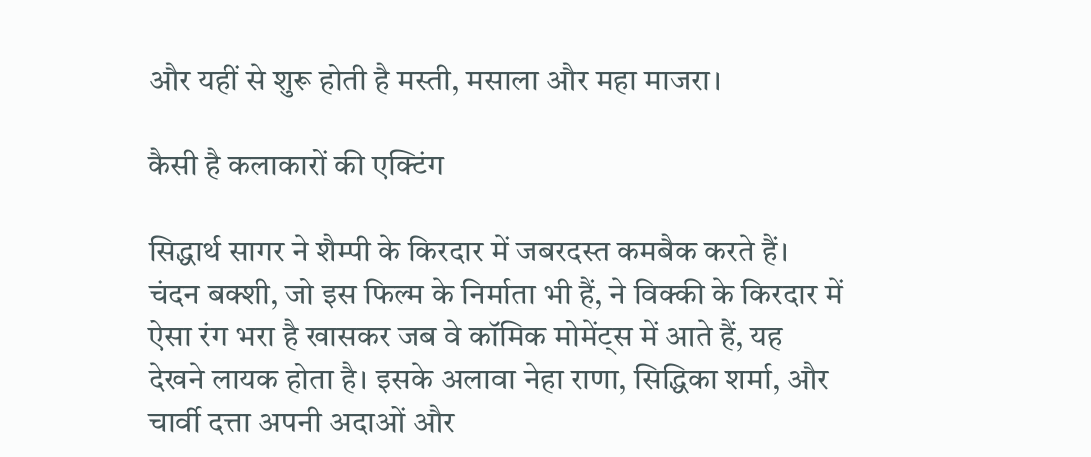और यहीं से शुरू होती है मस्ती, मसाला और महा माजरा।

कैसी है कलाकारों की एक्टिंग

सिद्धार्थ सागर ने शैम्पी के किरदार में जबरदस्त कमबैक करते हैं। चंदन बक्शी, जो इस फिल्म के निर्माता भी हैं, ने विक्की के किरदार में ऐसा रंग भरा है खासकर जब वे कॉमिक मोमेंट्स में आते हैं, यह देखने लायक होता है। इसके अलावा नेहा राणा, सिद्धिका शर्मा, और चार्वी दत्ता अपनी अदाओं और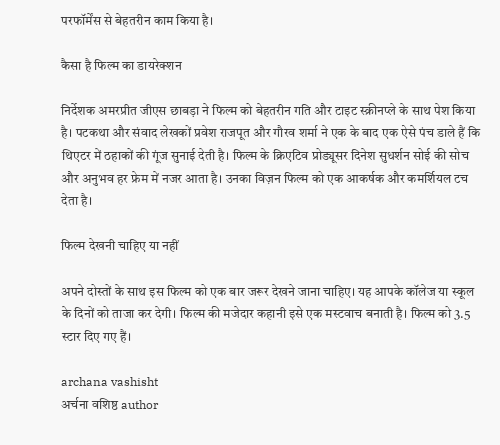परफॉर्मेंस से बेहतरीन काम किया है।

कैसा है फिल्म का डायरेक्शन

निर्देशक अमरप्रीत जीएस छाबड़ा ने फिल्म को बेहतरीन गति और टाइट स्क्रीनप्ले के साथ पेश किया है। पटकथा और संवाद लेखकों प्रवेश राजपूत और गौरव शर्मा ने एक के बाद एक ऐसे पंच डाले हैं कि थिएटर में ठहाकों की गूंज सुनाई देती है। फिल्म के क्रिएटिव प्रोड्यूसर दिनेश सुधर्शन सोई की सोच और अनुभव हर फ्रेम में नजर आता है। उनका विज़न फिल्म को एक आकर्षक और कमर्शियल टच देता है।

फिल्म देखनी चाहिए या नहीं

अपने दोस्तों के साथ इस फिल्म को एक बार जरूर देखने जाना चाहिए। यह आपके कॉलेज या स्कूल के दिनों को ताजा कर देगी। फिल्म की मजेदार कहानी इसे एक मस्टवाच बनाती है। फिल्म को 3.5 स्टार दिए गए हैं।

archana vashisht
अर्चना वशिष्ठ author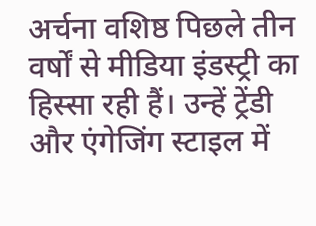अर्चना वशिष्ठ पिछले तीन वर्षों से मीडिया इंडस्ट्री का हिस्सा रही हैं। उन्हें ट्रेंडी और एंगेजिंग स्टाइल में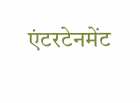एंटरटेनमेंट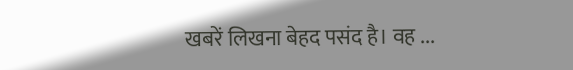खबरें लिखना बेहद पसंद है। वह ...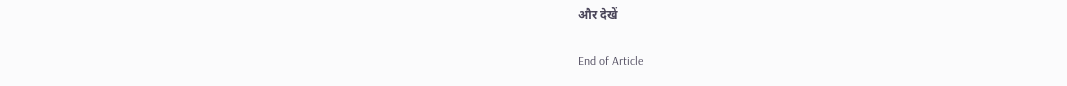और देखें

End of Article